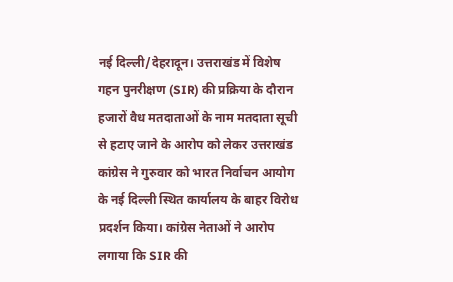नई दिल्ली/देहरादून। उत्तराखंड में विशेष गहन पुनरीक्षण (SIR) की प्रक्रिया के दौरान हजारों वैध मतदाताओं के नाम मतदाता सूची से हटाए जाने के आरोप को लेकर उत्तराखंड कांग्रेस ने गुरुवार को भारत निर्वाचन आयोग के नई दिल्ली स्थित कार्यालय के बाहर विरोध प्रदर्शन किया। कांग्रेस नेताओं ने आरोप लगाया कि SIR की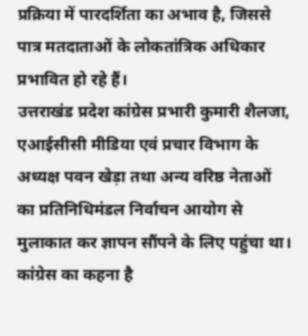प्रक्रिया में पारदर्शिता का अभाव है, जिससे पात्र मतदाताओं के लोकतांत्रिक अधिकार प्रभावित हो रहे हैं।
उत्तराखंड प्रदेश कांग्रेस प्रभारी कुमारी शैलजा, एआईसीसी मीडिया एवं प्रचार विभाग के अध्यक्ष पवन खेड़ा तथा अन्य वरिष्ठ नेताओं का प्रतिनिधिमंडल निर्वाचन आयोग से मुलाकात कर ज्ञापन सौंपने के लिए पहुंचा था। कांग्रेस का कहना है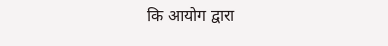कि आयोग द्वारा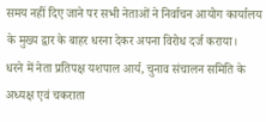समय नहीं दिए जाने पर सभी नेताओं ने निर्वाचन आयोग कार्यालय के मुख्य द्वार के बाहर धरना देकर अपना विरोध दर्ज कराया।
धरने में नेता प्रतिपक्ष यशपाल आर्य, चुनाव संचालन समिति के अध्यक्ष एवं चकराता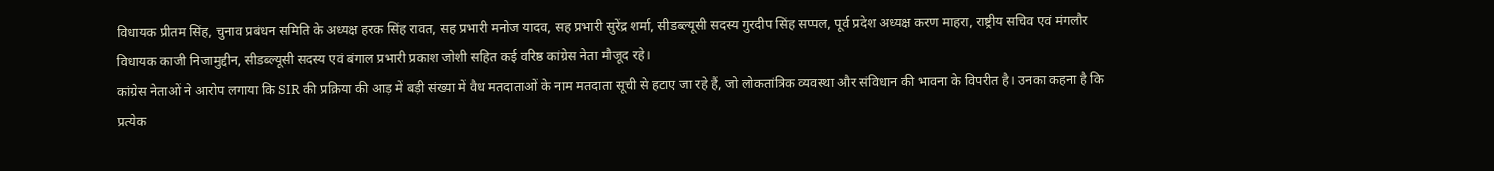विधायक प्रीतम सिंह, चुनाव प्रबंधन समिति के अध्यक्ष हरक सिंह रावत, सह प्रभारी मनोज यादव, सह प्रभारी सुरेंद्र शर्मा, सीडब्ल्यूसी सदस्य गुरदीप सिंह सप्पल, पूर्व प्रदेश अध्यक्ष करण माहरा, राष्ट्रीय सचिव एवं मंगलौर विधायक काजी निजामुद्दीन, सीडब्ल्यूसी सदस्य एवं बंगाल प्रभारी प्रकाश जोशी सहित कई वरिष्ठ कांग्रेस नेता मौजूद रहे।
कांग्रेस नेताओं ने आरोप लगाया कि SIR की प्रक्रिया की आड़ में बड़ी संख्या में वैध मतदाताओं के नाम मतदाता सूची से हटाए जा रहे हैं, जो लोकतांत्रिक व्यवस्था और संविधान की भावना के विपरीत है। उनका कहना है कि प्रत्येक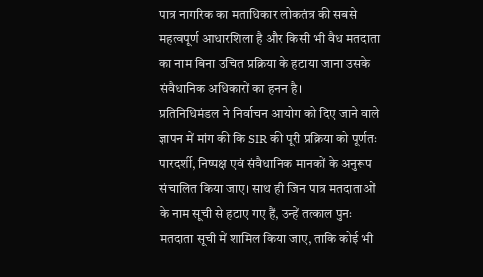पात्र नागरिक का मताधिकार लोकतंत्र की सबसे महत्वपूर्ण आधारशिला है और किसी भी वैध मतदाता का नाम बिना उचित प्रक्रिया के हटाया जाना उसके संवैधानिक अधिकारों का हनन है।
प्रतिनिधिमंडल ने निर्वाचन आयोग को दिए जाने वाले ज्ञापन में मांग की कि SIR की पूरी प्रक्रिया को पूर्णतः पारदर्शी, निष्पक्ष एवं संवैधानिक मानकों के अनुरूप संचालित किया जाए। साथ ही जिन पात्र मतदाताओं के नाम सूची से हटाए गए हैं, उन्हें तत्काल पुनः मतदाता सूची में शामिल किया जाए, ताकि कोई भी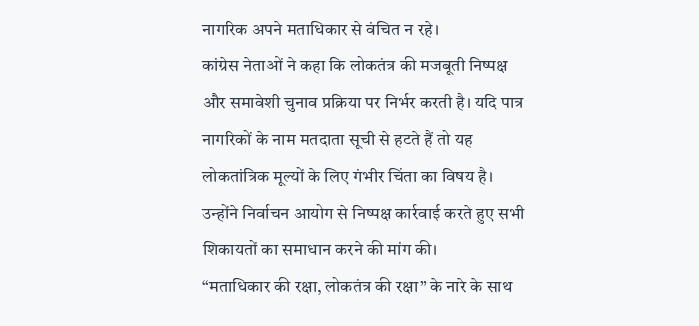नागरिक अपने मताधिकार से वंचित न रहे।
कांग्रेस नेताओं ने कहा कि लोकतंत्र की मजबूती निष्पक्ष और समावेशी चुनाव प्रक्रिया पर निर्भर करती है। यदि पात्र नागरिकों के नाम मतदाता सूची से हटते हैं तो यह लोकतांत्रिक मूल्यों के लिए गंभीर चिंता का विषय है। उन्होंने निर्वाचन आयोग से निष्पक्ष कार्रवाई करते हुए सभी शिकायतों का समाधान करने की मांग की।
“मताधिकार की रक्षा, लोकतंत्र की रक्षा” के नारे के साथ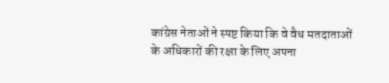कांग्रेस नेताओं ने स्पष्ट किया कि वे वैध मतदाताओं के अधिकारों की रक्षा के लिए अपना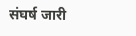संघर्ष जारी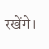रखेंगे।